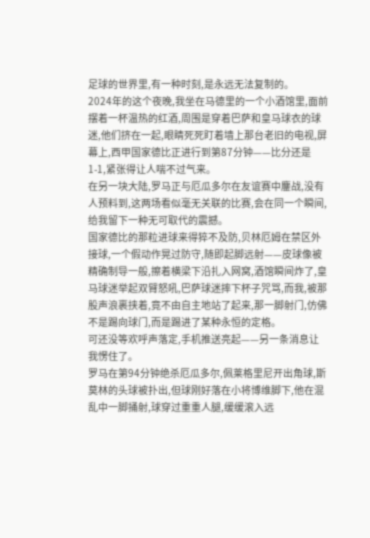足球的世界里,有一种时刻,是永远无法复制的。
2024年的这个夜晚,我坐在马德里的一个小酒馆里,面前摆着一杯温热的红酒,周围是穿着巴萨和皇马球衣的球迷,他们挤在一起,眼睛死死盯着墙上那台老旧的电视,屏幕上,西甲国家德比正进行到第87分钟——比分还是1-1,紧张得让人喘不过气来。
在另一块大陆,罗马正与厄瓜多尔在友谊赛中鏖战,没有人预料到,这两场看似毫无关联的比赛,会在同一个瞬间,给我留下一种无可取代的震撼。
国家德比的那粒进球来得猝不及防,贝林厄姆在禁区外接球,一个假动作晃过防守,随即起脚远射——皮球像被精确制导一般,擦着横梁下沿扎入网窝,酒馆瞬间炸了,皇马球迷举起双臂怒吼,巴萨球迷摔下杯子咒骂,而我,被那股声浪裹挟着,竟不由自主地站了起来,那一脚射门,仿佛不是踢向球门,而是踢进了某种永恒的定格。
可还没等欢呼声落定,手机推送亮起——另一条消息让我愣住了。
罗马在第94分钟绝杀厄瓜多尔,佩莱格里尼开出角球,斯莫林的头球被扑出,但球刚好落在小将博维脚下,他在混乱中一脚捅射,球穿过重重人腿,缓缓滚入远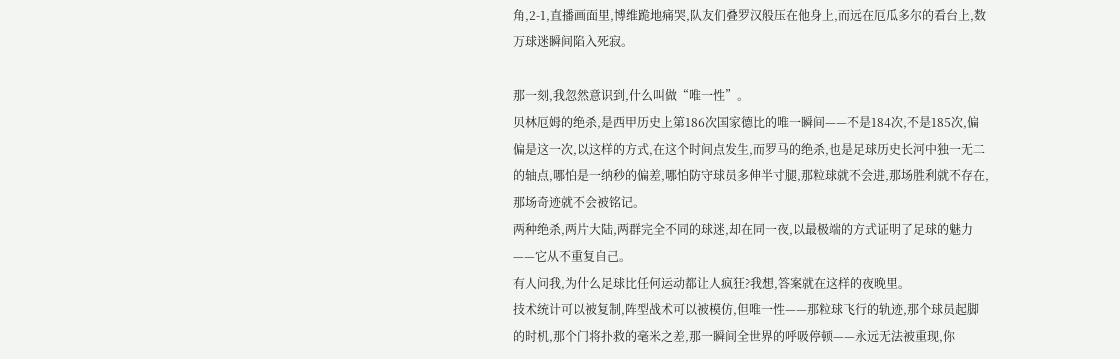角,2-1,直播画面里,博维跪地痛哭,队友们叠罗汉般压在他身上,而远在厄瓜多尔的看台上,数万球迷瞬间陷入死寂。

那一刻,我忽然意识到,什么叫做“唯一性”。
贝林厄姆的绝杀,是西甲历史上第186次国家德比的唯一瞬间——不是184次,不是185次,偏偏是这一次,以这样的方式,在这个时间点发生,而罗马的绝杀,也是足球历史长河中独一无二的轴点,哪怕是一纳秒的偏差,哪怕防守球员多伸半寸腿,那粒球就不会进,那场胜利就不存在,那场奇迹就不会被铭记。
两种绝杀,两片大陆,两群完全不同的球迷,却在同一夜,以最极端的方式证明了足球的魅力——它从不重复自己。
有人问我,为什么足球比任何运动都让人疯狂?我想,答案就在这样的夜晚里。
技术统计可以被复制,阵型战术可以被模仿,但唯一性——那粒球飞行的轨迹,那个球员起脚的时机,那个门将扑救的毫米之差,那一瞬间全世界的呼吸停顿——永远无法被重现,你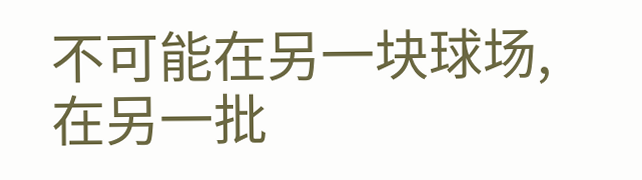不可能在另一块球场,在另一批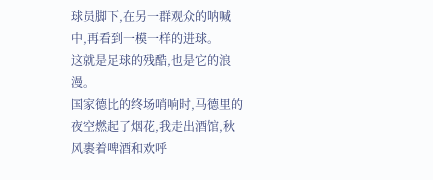球员脚下,在另一群观众的呐喊中,再看到一模一样的进球。
这就是足球的残酷,也是它的浪漫。
国家德比的终场哨响时,马德里的夜空燃起了烟花,我走出酒馆,秋风裹着啤酒和欢呼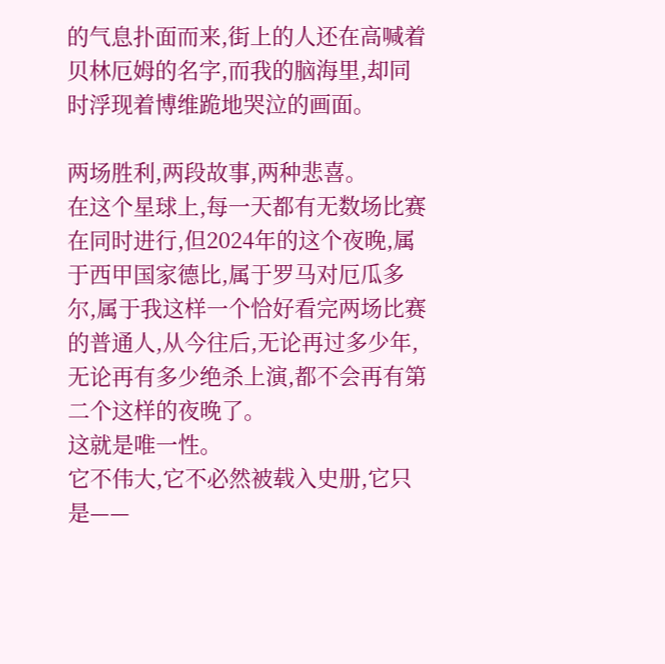的气息扑面而来,街上的人还在高喊着贝林厄姆的名字,而我的脑海里,却同时浮现着博维跪地哭泣的画面。

两场胜利,两段故事,两种悲喜。
在这个星球上,每一天都有无数场比赛在同时进行,但2024年的这个夜晚,属于西甲国家德比,属于罗马对厄瓜多尔,属于我这样一个恰好看完两场比赛的普通人,从今往后,无论再过多少年,无论再有多少绝杀上演,都不会再有第二个这样的夜晚了。
这就是唯一性。
它不伟大,它不必然被载入史册,它只是——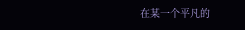在某一个平凡的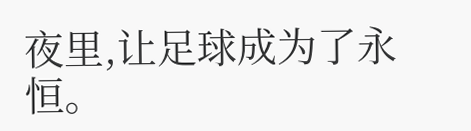夜里,让足球成为了永恒。